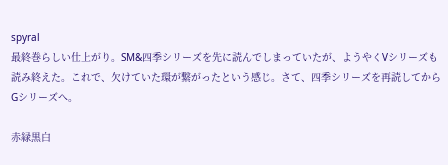spyral
最終巻らしい仕上がり。SM&四季シリーズを先に読んでしまっていたが、ようやくVシリーズも読み終えた。これで、欠けていた環が繋がったという感じ。さて、四季シリーズを再読してからGシリーズへ。

赤緑黒白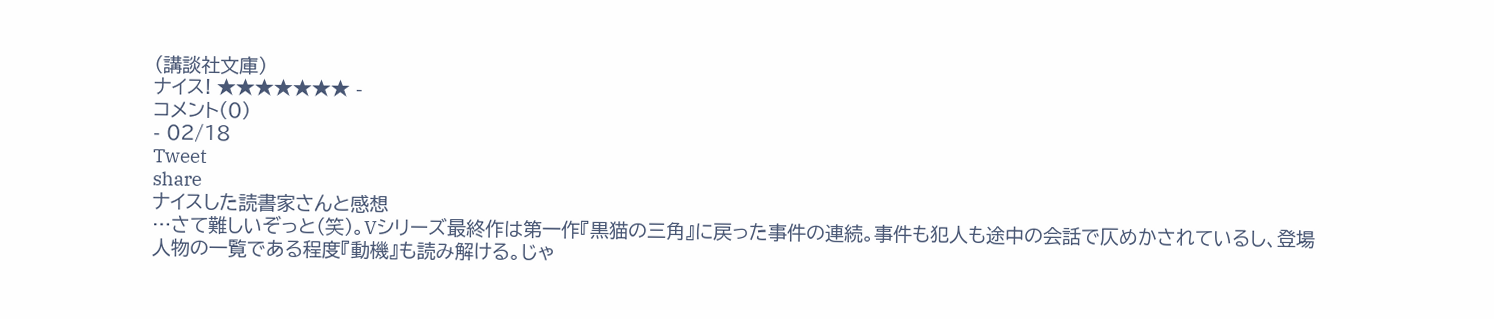(講談社文庫)
ナイス! ★★★★★★★ -
コメント(0)
- 02/18
Tweet
share
ナイスした読書家さんと感想
…さて難しいぞっと(笑)。Vシリーズ最終作は第一作『黒猫の三角』に戻った事件の連続。事件も犯人も途中の会話で仄めかされているし、登場人物の一覧である程度『動機』も読み解ける。じゃ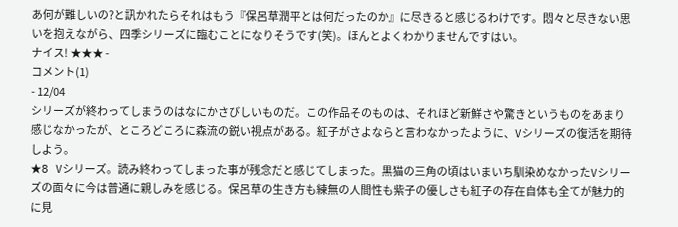あ何が難しいの?と訊かれたらそれはもう『保呂草潤平とは何だったのか』に尽きると感じるわけです。悶々と尽きない思いを抱えながら、四季シリーズに臨むことになりそうです(笑)。ほんとよくわかりませんですはい。
ナイス! ★★★ -
コメント(1)
- 12/04
シリーズが終わってしまうのはなにかさびしいものだ。この作品そのものは、それほど新鮮さや驚きというものをあまり感じなかったが、ところどころに森流の鋭い視点がある。紅子がさよならと言わなかったように、Vシリーズの復活を期待しよう。
★8 Vシリーズ。読み終わってしまった事が残念だと感じてしまった。黒猫の三角の頃はいまいち馴染めなかったVシリーズの面々に今は普通に親しみを感じる。保呂草の生き方も練無の人間性も紫子の優しさも紅子の存在自体も全てが魅力的に見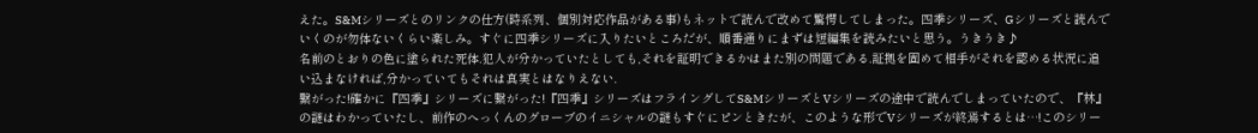えた。S&Mシリーズとのリンクの仕方(時系列、個別対応作品がある事)もネットで読んで改めて驚愕してしまった。四季シリーズ、Gシリーズと読んでいくのが勿体ないくらい楽しみ。すぐに四季シリーズに入りたいところだが、順番通りにまずは短編集を読みたいと思う。うきうき♪
名前のとおりの色に塗られた死体.犯人が分かっていたとしても,それを証明できるかはまた別の問題である.証拠を固めて相手がそれを認める状況に追い込まなければ,分かっていてもそれは真実とはなりえない.
繋がった!確かに『四季』シリーズに繋がった!『四季』シリーズはフライングしてS&MシリーズとVシリーズの途中で読んでしまっていたので、『林』の謎はわかっていたし、前作のへっくんのグローブのイニシャルの謎もすぐにピンときたが、このような形でVシリーズが終焉するとは…!このシリー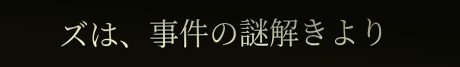ズは、事件の謎解きより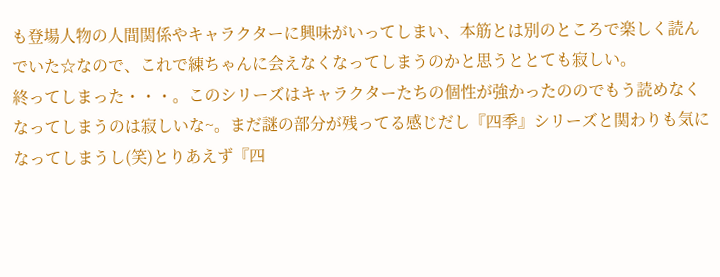も登場人物の人間関係やキャラクターに興味がいってしまい、本筋とは別のところで楽しく読んでいた☆なので、これで練ちゃんに会えなくなってしまうのかと思うととても寂しい。
終ってしまった・・・。このシリーズはキャラクターたちの個性が強かったののでもう読めなくなってしまうのは寂しいな~。まだ謎の部分が残ってる感じだし『四季』シリーズと関わりも気になってしまうし(笑)とりあえず『四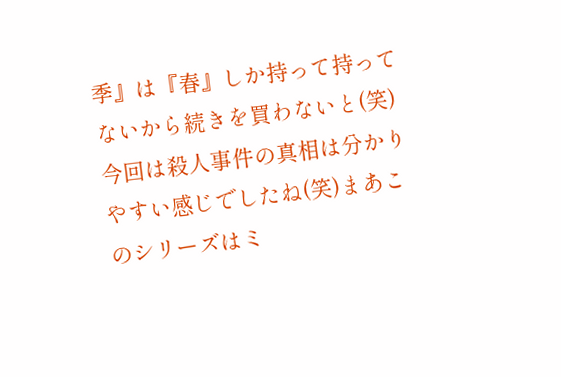季』は『春』しか持って持ってないから続きを買わないと(笑)今回は殺人事件の真相は分かりやすい感じでしたね(笑)まあこのシリーズはミ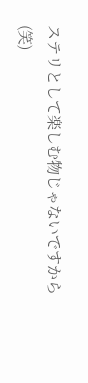ステリとして楽しむ物じゃないですから(笑)